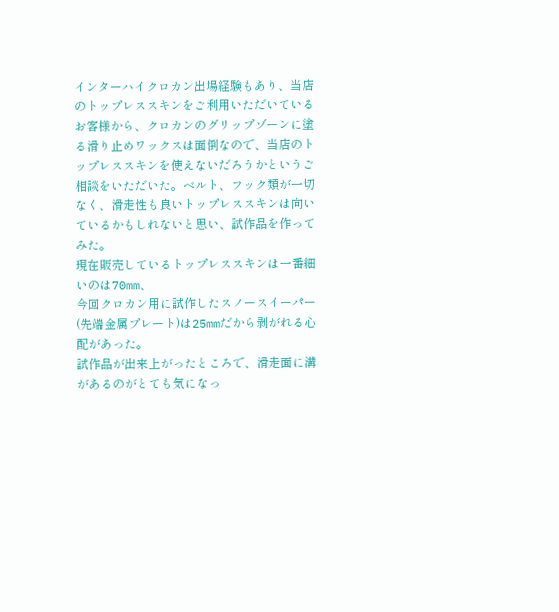インターハイクロカン出場経験もあり、当店のトップレススキンをご利用いただいているお客様から、クロカンのグリップゾーンに塗る滑り止めワックスは面倒なので、当店のトップレススキンを使えないだろうかというご相談をいただいた。ベルト、フック類が一切なく、滑走性も良いトップレススキンは向いているかもしれないと思い、試作品を作ってみた。
現在販売しているトップレススキンは一番細いのは70mm、
今回クロカン用に試作したスノースイーパー(先端金属プレート)は25mmだから剥がれる心配があった。
試作品が出来上がったところで、滑走面に溝があるのがとても気になっ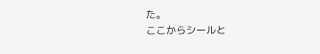た。
ここからシールと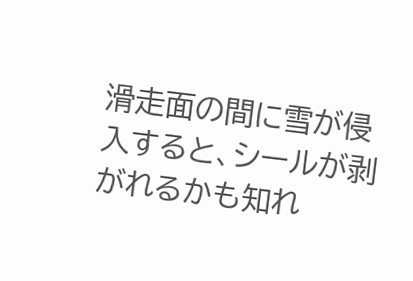滑走面の間に雪が侵入すると、シールが剥がれるかも知れ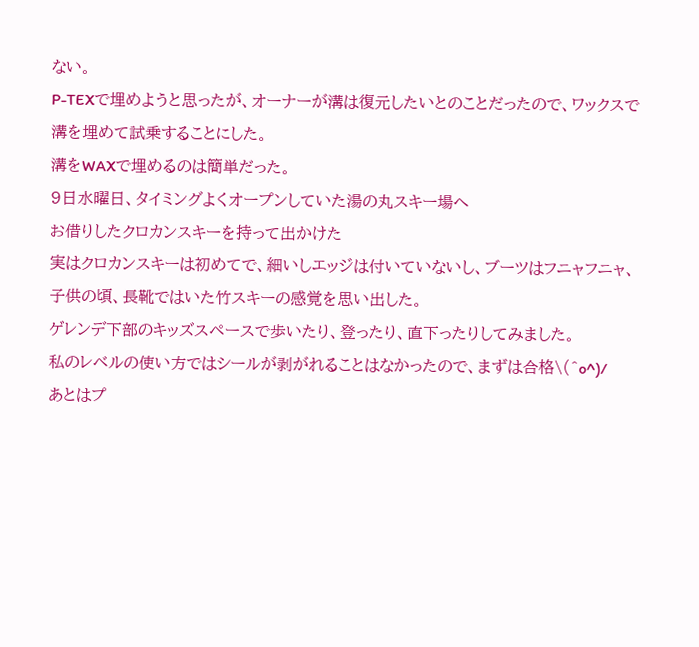ない。
P-TEXで埋めようと思ったが、オーナーが溝は復元したいとのことだったので、ワックスで溝を埋めて試乗することにした。
溝をWAXで埋めるのは簡単だった。
9日水曜日、タイミングよくオープンしていた湯の丸スキー場へ
お借りしたクロカンスキーを持って出かけた
実はクロカンスキーは初めてで、細いしエッジは付いていないし、ブーツはフニャフニャ、
子供の頃、長靴ではいた竹スキーの感覚を思い出した。
ゲレンデ下部のキッズスペースで歩いたり、登ったり、直下ったりしてみました。
私のレベルの使い方ではシールが剥がれることはなかったので、まずは合格\(^o^)/
あとはプ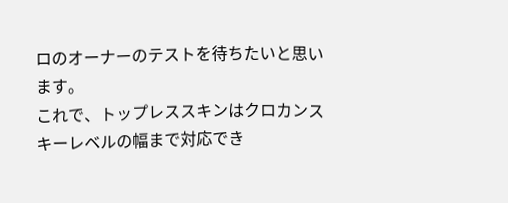ロのオーナーのテストを待ちたいと思います。
これで、トップレススキンはクロカンスキーレベルの幅まで対応でき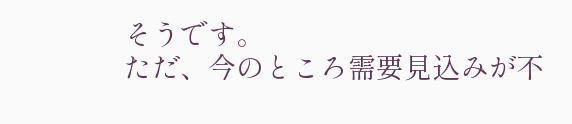そうです。
ただ、今のところ需要見込みが不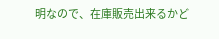明なので、在庫販売出来るかど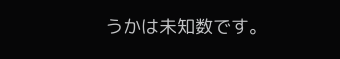うかは未知数です。